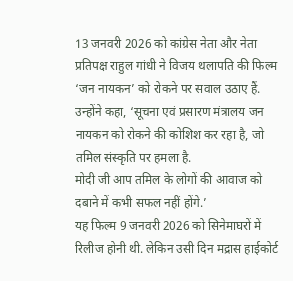13 जनवरी 2026 को कांग्रेस नेता और नेता प्रतिपक्ष राहुल गांधी ने विजय थलापति की फिल्म ‘जन नायकन’ को रोकने पर सवाल उठाए हैं. उन्होंने कहा, ‘सूचना एवं प्रसारण मंत्रालय जन नायकन को रोकने की कोशिश कर रहा है, जो तमिल संस्कृति पर हमला है.
मोदी जी आप तमिल के लोगों की आवाज को दबाने में कभी सफल नहीं होंगे.’
यह फिल्म 9 जनवरी 2026 को सिनेमाघरों में रिलीज होनी थी. लेकिन उसी दिन मद्रास हाईकोर्ट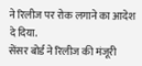ने रिलीज पर रोक लगाने का आदेश दे दिया.
सेंसर बोर्ड ने रिलीज की मंजूरी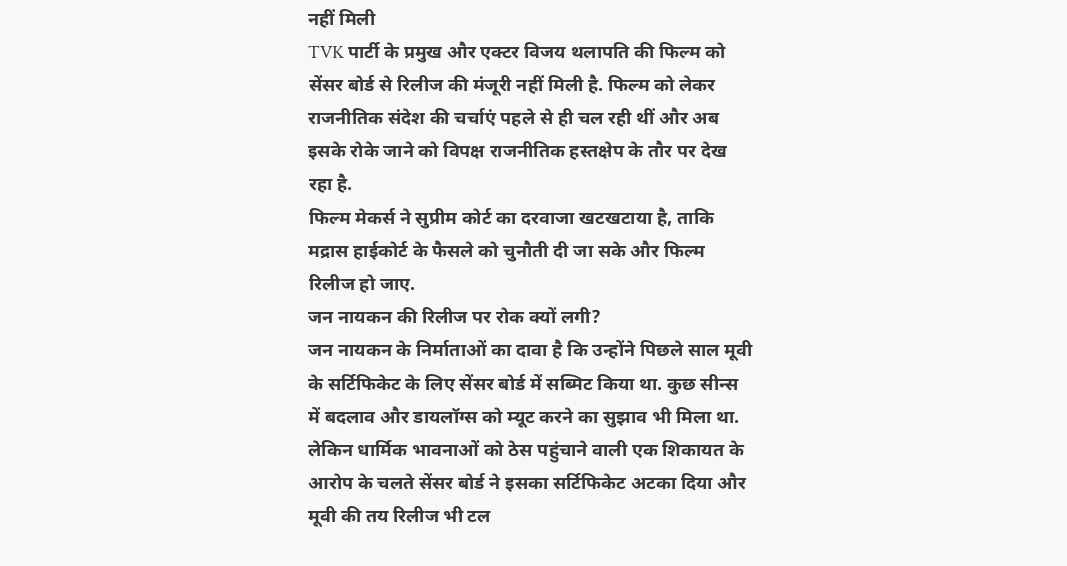नहीं मिली
TVK पार्टी के प्रमुख और एक्टर विजय थलापति की फिल्म को सेंसर बोर्ड से रिलीज की मंजूरी नहीं मिली है. फिल्म को लेकर राजनीतिक संदेश की चर्चाएं पहले से ही चल रही थीं और अब इसके रोके जाने को विपक्ष राजनीतिक हस्तक्षेप के तौर पर देख रहा है.
फिल्म मेकर्स ने सुप्रीम कोर्ट का दरवाजा खटखटाया है, ताकि मद्रास हाईकोर्ट के फैसले को चुनौती दी जा सके और फिल्म रिलीज हो जाए.
जन नायकन की रिलीज पर रोक क्यों लगी?
जन नायकन के निर्माताओं का दावा है कि उन्होंने पिछले साल मूवी के सर्टिफिकेट के लिए सेंसर बोर्ड में सब्मिट किया था. कुछ सीन्स में बदलाव और डायलॉग्स को म्यूट करने का सुझाव भी मिला था. लेकिन धार्मिक भावनाओं को ठेस पहुंचाने वाली एक शिकायत के आरोप के चलते सेंसर बोर्ड ने इसका सर्टिफिकेट अटका दिया और मूवी की तय रिलीज भी टल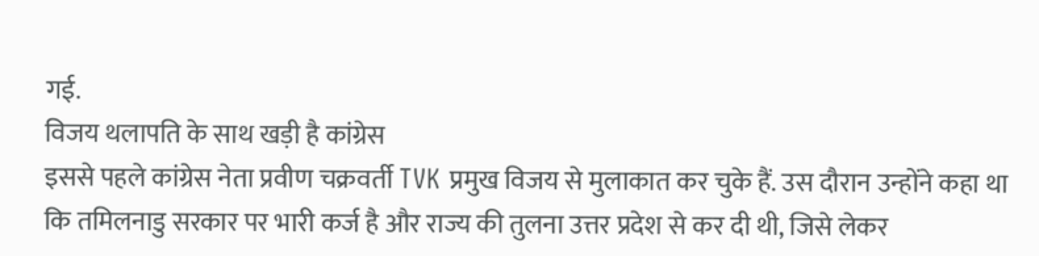गई.
विजय थलापति के साथ खड़ी है कांग्रेस
इससे पहले कांग्रेस नेता प्रवीण चक्रवर्ती TVK प्रमुख विजय से मुलाकात कर चुके हैं. उस दौरान उन्होंने कहा था कि तमिलनाडु सरकार पर भारी कर्ज है और राज्य की तुलना उत्तर प्रदेश से कर दी थी, जिसे लेकर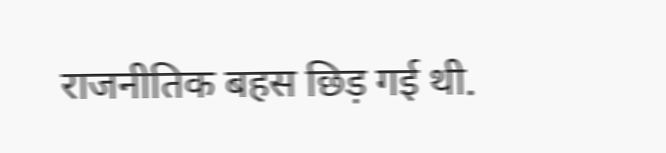राजनीतिक बहस छिड़ गई थी.